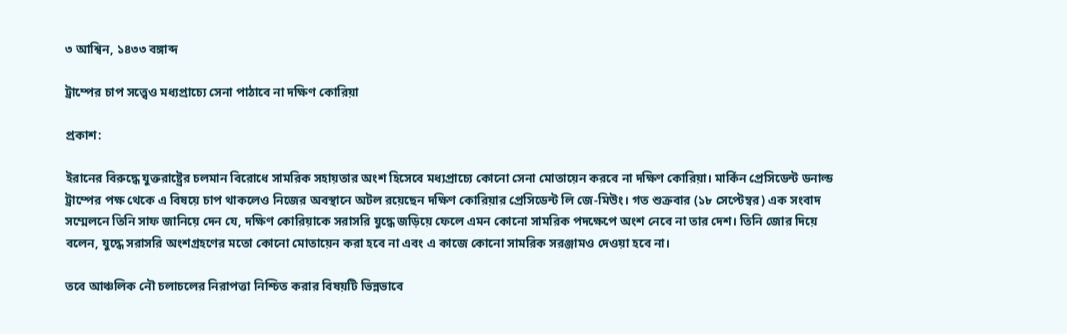৩ আশ্বিন, ১৪৩৩ বঙ্গাব্দ

ট্রাম্পের চাপ সত্ত্বেও মধ্যপ্রাচ্যে সেনা পাঠাবে না দক্ষিণ কোরিয়া

প্রকাশ:

ইরানের বিরুদ্ধে যুক্তরাষ্ট্রের চলমান বিরোধে সামরিক সহায়তার অংশ হিসেবে মধ্যপ্রাচ্যে কোনো সেনা মোতায়েন করবে না দক্ষিণ কোরিয়া। মার্কিন প্রেসিডেন্ট ডনাল্ড ট্রাম্পের পক্ষ থেকে এ বিষয়ে চাপ থাকলেও নিজের অবস্থানে অটল রয়েছেন দক্ষিণ কোরিয়ার প্রেসিডেন্ট লি জে-মিউং। গত শুক্রবার (১৮ সেপ্টেম্বর) এক সংবাদ সম্মেলনে তিনি সাফ জানিয়ে দেন যে, দক্ষিণ কোরিয়াকে সরাসরি যুদ্ধে জড়িয়ে ফেলে এমন কোনো সামরিক পদক্ষেপে অংশ নেবে না তার দেশ। তিনি জোর দিয়ে বলেন, যুদ্ধে সরাসরি অংশগ্রহণের মতো কোনো মোতায়েন করা হবে না এবং এ কাজে কোনো সামরিক সরঞ্জামও দেওয়া হবে না।

তবে আঞ্চলিক নৌ চলাচলের নিরাপত্তা নিশ্চিত করার বিষয়টি ভিন্নভাবে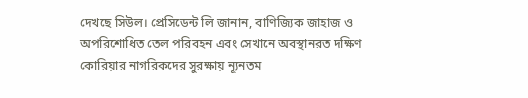দেখছে সিউল। প্রেসিডেন্ট লি জানান, বাণিজ্যিক জাহাজ ও অপরিশোধিত তেল পরিবহন এবং সেখানে অবস্থানরত দক্ষিণ কোরিয়ার নাগরিকদের সুরক্ষায় ন্যূনতম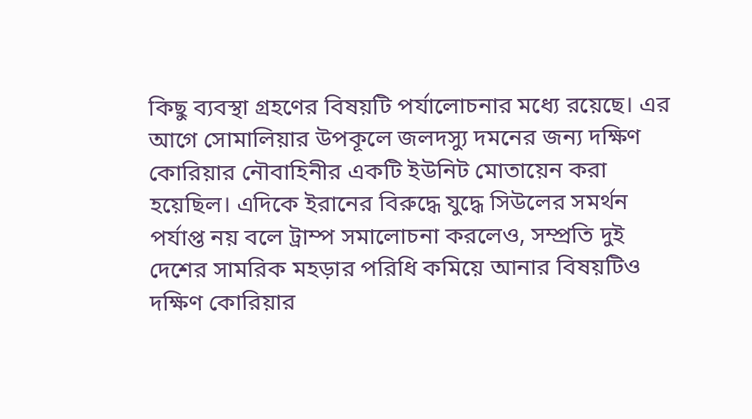কিছু ব্যবস্থা গ্রহণের বিষয়টি পর্যালোচনার মধ্যে রয়েছে। এর আগে সোমালিয়ার উপকূলে জলদস্যু দমনের জন্য দক্ষিণ কোরিয়ার নৌবাহিনীর একটি ইউনিট মোতায়েন করা হয়েছিল। এদিকে ইরানের বিরুদ্ধে যুদ্ধে সিউলের সমর্থন পর্যাপ্ত নয় বলে ট্রাম্প সমালোচনা করলেও, সম্প্রতি দুই দেশের সামরিক মহড়ার পরিধি কমিয়ে আনার বিষয়টিও দক্ষিণ কোরিয়ার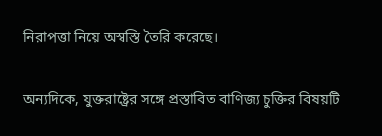নিরাপত্তা নিয়ে অস্বস্তি তৈরি করেছে।

অন্যদিকে, যুক্তরাষ্ট্রের সঙ্গে প্রস্তাবিত বাণিজ্য চুক্তির বিষয়টি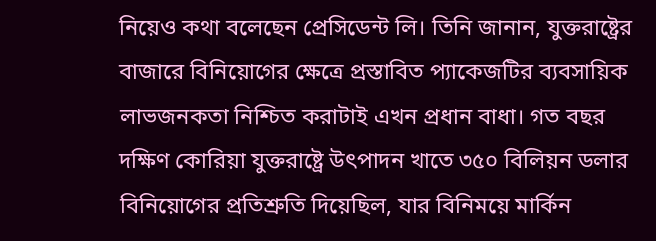নিয়েও কথা বলেছেন প্রেসিডেন্ট লি। তিনি জানান, যুক্তরাষ্ট্রের বাজারে বিনিয়োগের ক্ষেত্রে প্রস্তাবিত প্যাকেজটির ব্যবসায়িক লাভজনকতা নিশ্চিত করাটাই এখন প্রধান বাধা। গত বছর দক্ষিণ কোরিয়া যুক্তরাষ্ট্রে উৎপাদন খাতে ৩৫০ বিলিয়ন ডলার বিনিয়োগের প্রতিশ্রুতি দিয়েছিল, যার বিনিময়ে মার্কিন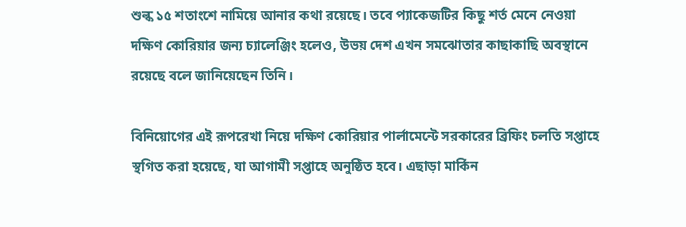শুল্ক ১৫ শতাংশে নামিয়ে আনার কথা রয়েছে। তবে প্যাকেজটির কিছু শর্ত মেনে নেওয়া দক্ষিণ কোরিয়ার জন্য চ্যালেঞ্জিং হলেও, উভয় দেশ এখন সমঝোতার কাছাকাছি অবস্থানে রয়েছে বলে জানিয়েছেন তিনি।

বিনিয়োগের এই রূপরেখা নিয়ে দক্ষিণ কোরিয়ার পার্লামেন্টে সরকারের ব্রিফিং চলতি সপ্তাহে স্থগিত করা হয়েছে, যা আগামী সপ্তাহে অনুষ্ঠিত হবে। এছাড়া মার্কিন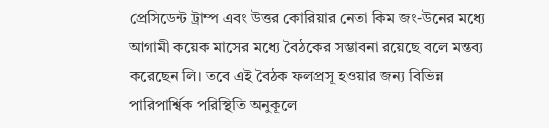প্রেসিডেন্ট ট্রাম্প এবং উত্তর কোরিয়ার নেতা কিম জং-উনের মধ্যে আগামী কয়েক মাসের মধ্যে বৈঠকের সম্ভাবনা রয়েছে বলে মন্তব্য করেছেন লি। তবে এই বৈঠক ফলপ্রসূ হওয়ার জন্য বিভিন্ন পারিপার্শ্বিক পরিস্থিতি অনুকূলে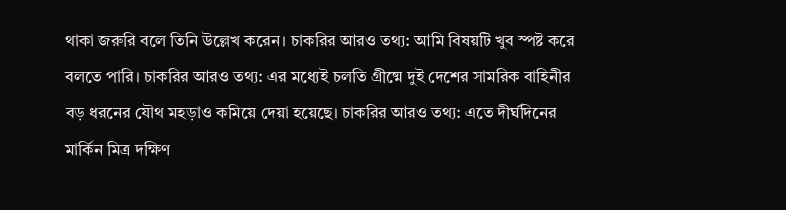থাকা জরুরি বলে তিনি উল্লেখ করেন। চাকরির আরও তথ্য: আমি বিষয়টি খুব স্পষ্ট করে বলতে পারি। চাকরির আরও তথ্য: এর মধ্যেই চলতি গ্রীষ্মে দুই দেশের সামরিক বাহিনীর বড় ধরনের যৌথ মহড়াও কমিয়ে দেয়া হয়েছে। চাকরির আরও তথ্য: এতে দীর্ঘদিনের মার্কিন মিত্র দক্ষিণ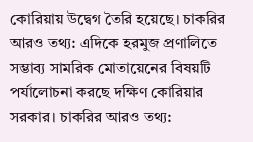কোরিয়ায় উদ্বেগ তৈরি হয়েছে। চাকরির আরও তথ্য: এদিকে হরমুজ প্রণালিতে সম্ভাব্য সামরিক মোতায়েনের বিষয়টি পর্যালোচনা করছে দক্ষিণ কোরিয়ার সরকার। চাকরির আরও তথ্য: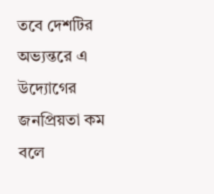তবে দেশটির অভ্যন্তরে এ উদ্যোগের জনপ্রিয়তা কম বলে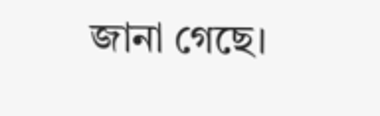জানা গেছে।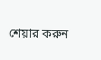শেয়ার করুন